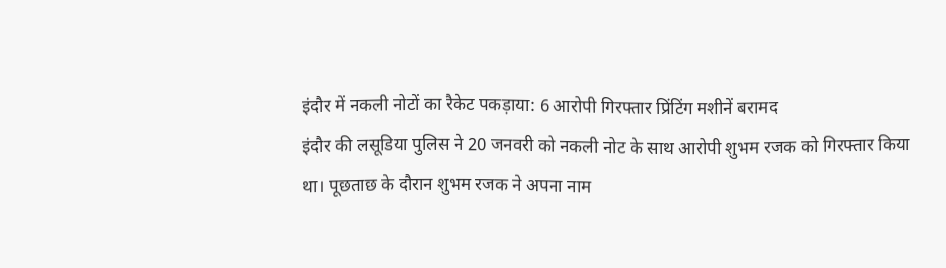इंदौर में नकली नोटों का रैकेट पकड़ाया: 6 आरोपी गिरफ्तार प्रिंटिंग मशीनें बरामद
इंदौर की लसूडिया पुलिस ने 20 जनवरी को नकली नोट के साथ आरोपी शुभम रजक को गिरफ्तार किया था। पूछताछ के दौरान शुभम रजक ने अपना नाम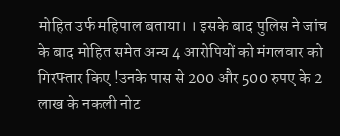मोहित उर्फ महिपाल बताया। । इसके बाद पुलिस ने जांच के बाद मोहित समेत अन्य 4 आरोपियों को मंगलवार को गिरफ्तार किए !उनके पास से 200 और 500 रुपए के 2 लाख के नकली नोट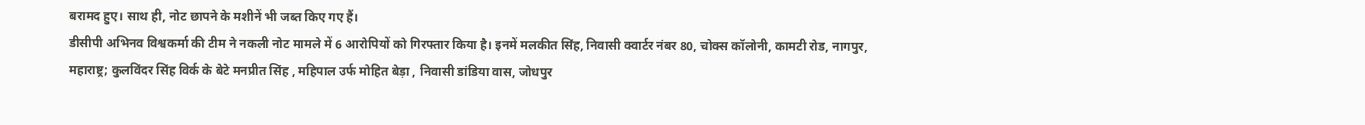बरामद हुए। साथ ही, नोट छापने के मशीनें भी जब्त किए गए हैं।
डीसीपी अभिनव विश्वकर्मा की टीम ने नकली नोट मामले में 6 आरोपियों को गिरफ्तार किया है। इनमें मलकीत सिंह, निवासी क्वार्टर नंबर 80, चोक्स कॉलोनी, कामटी रोड, नागपुर, महाराष्ट्र; कुलविंदर सिंह विर्क के बेटे मनप्रीत सिंह , महिपाल उर्फ मोहित बेड़ा , निवासी डांडिया वास, जोधपुर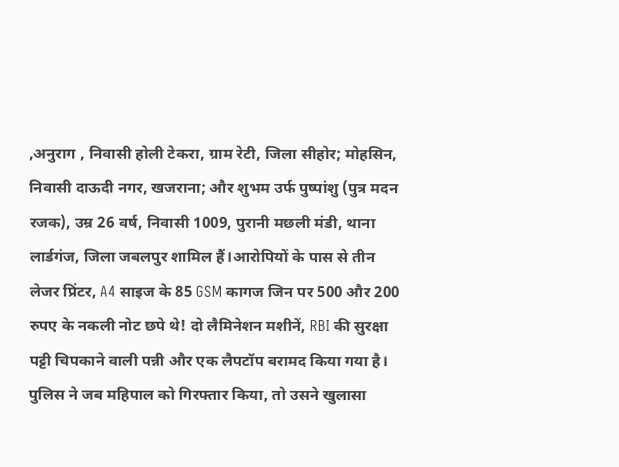,अनुराग , निवासी होली टेकरा, ग्राम रेटी, जिला सीहोर; मोहसिन, निवासी दाऊदी नगर, खजराना; और शुभम उर्फ पुष्पांशु (पुत्र मदन रजक), उम्र 26 वर्ष, निवासी 1009, पुरानी मछली मंडी, थाना लार्डगंज, जिला जबलपुर शामिल हैं।आरोपियों के पास से तीन लेजर प्रिंटर, A4 साइज के 85 GSM कागज जिन पर 500 और 200 रुपए के नकली नोट छपे थे! दो लैमिनेशन मशीनें, RBI की सुरक्षा पट्टी चिपकाने वाली पन्नी और एक लैपटॉप बरामद किया गया है।
पुलिस ने जब महिपाल को गिरफ्तार किया, तो उसने खुलासा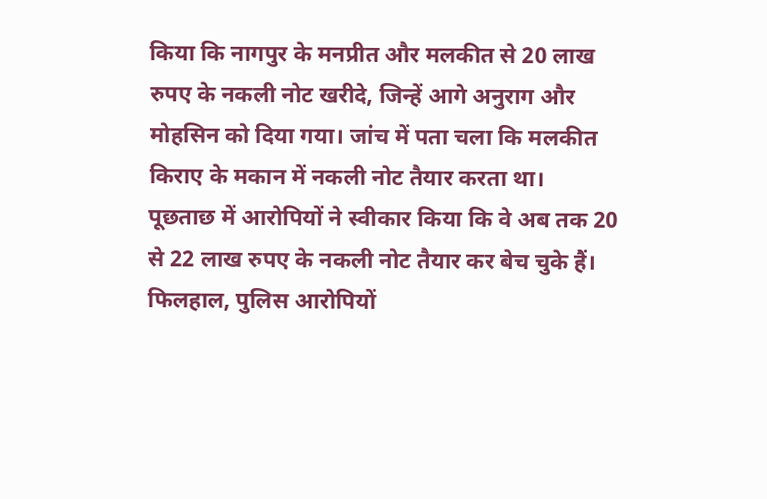किया कि नागपुर के मनप्रीत और मलकीत से 20 लाख रुपए के नकली नोट खरीदे, जिन्हें आगे अनुराग और मोहसिन को दिया गया। जांच में पता चला कि मलकीत किराए के मकान में नकली नोट तैयार करता था।
पूछताछ में आरोपियों ने स्वीकार किया कि वे अब तक 20 से 22 लाख रुपए के नकली नोट तैयार कर बेच चुके हैं। फिलहाल, पुलिस आरोपियों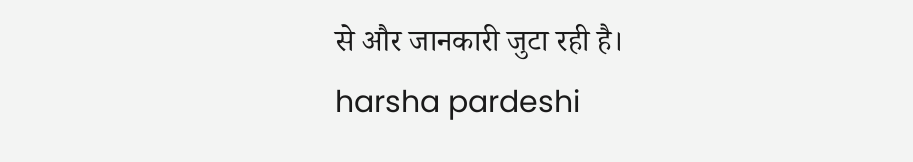से और जानकारी जुटा रही है।
harsha pardeshi